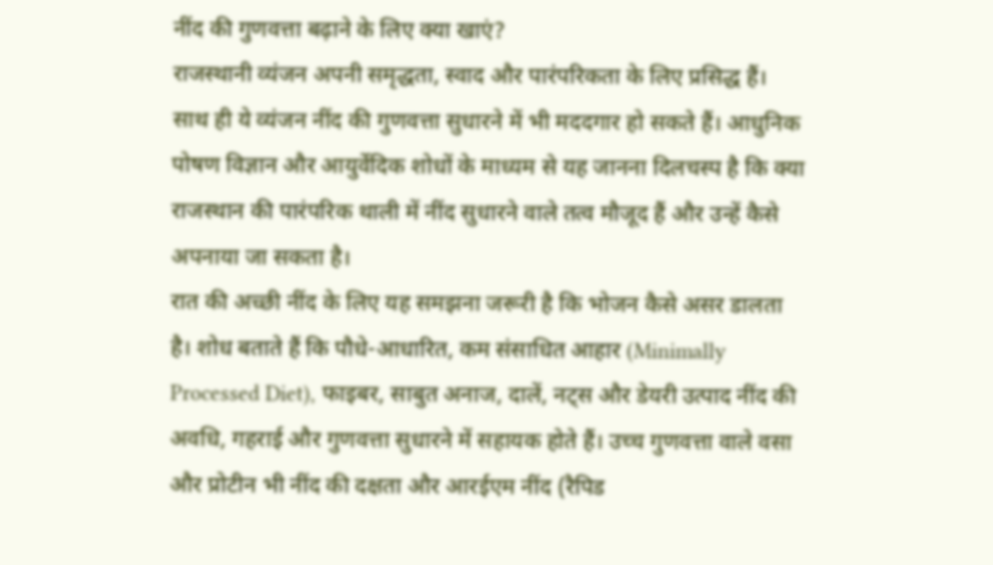नींद की गुणवत्ता बढ़ाने के लिए क्या खाएं?
राजस्थानी व्यंजन अपनी समृद्धता, स्वाद और पारंपरिकता के लिए प्रसिद्ध हैं। साथ ही ये व्यंजन नींद की गुणवत्ता सुधारने में भी मददगार हो सकते हैं। आधुनिक पोषण विज्ञान और आयुर्वेदिक शोधों के माध्यम से यह जानना दिलचस्प है कि क्या राजस्थान की पारंपरिक थाली में नींद सुधारने वाले तत्व मौजूद हैं और उन्हें कैसे अपनाया जा सकता है।
रात की अच्छी नींद के लिए यह समझना जरूरी है कि भोजन कैसे असर डालता है। शोध बताते हैं कि पौधे-आधारित, कम संसाधित आहार (Minimally Processed Diet), फाइबर, साबुत अनाज, दालें, नट्स और डेयरी उत्पाद नींद की अवधि, गहराई और गुणवत्ता सुधारने में सहायक होते हैं। उच्च गुणवत्ता वाले वसा और प्रोटीन भी नींद की दक्षता और आरईएम नींद (रैपिड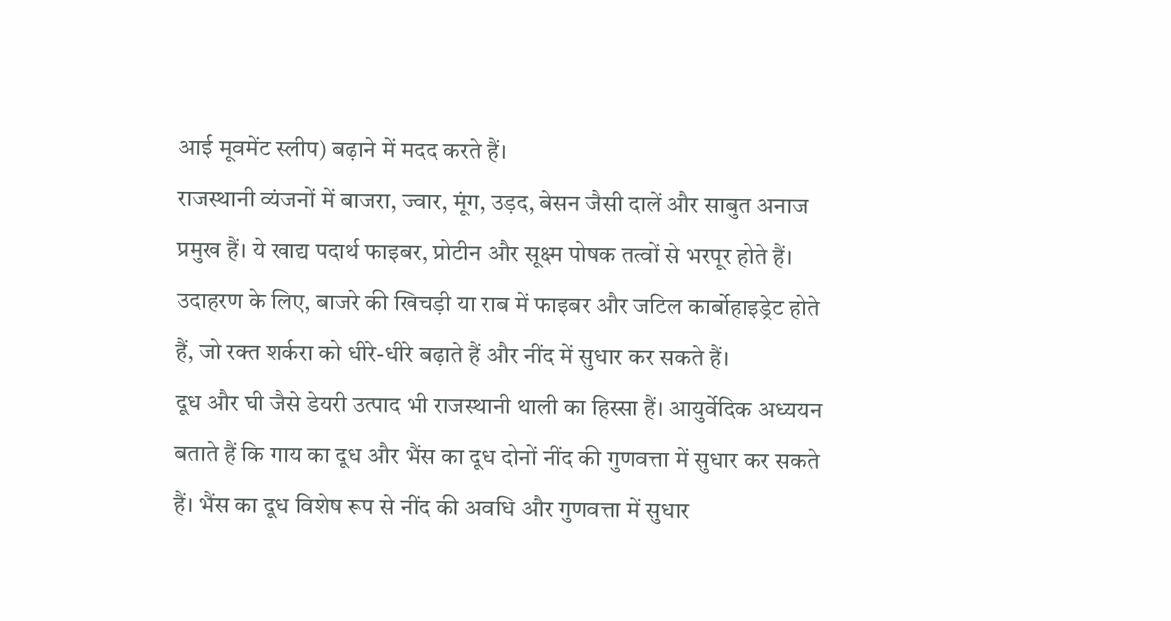आई मूवमेंट स्लीप) बढ़ाने में मदद करते हैं।
राजस्थानी व्यंजनों में बाजरा, ज्वार, मूंग, उड़द, बेसन जैसी दालें और साबुत अनाज प्रमुख हैं। ये खाद्य पदार्थ फाइबर, प्रोटीन और सूक्ष्म पोषक तत्वों से भरपूर होते हैं। उदाहरण के लिए, बाजरे की खिचड़ी या राब में फाइबर और जटिल कार्बोहाइड्रेट होते हैं, जो रक्त शर्करा को धीरे-धीरे बढ़ाते हैं और नींद में सुधार कर सकते हैं।
दूध और घी जैसे डेयरी उत्पाद भी राजस्थानी थाली का हिस्सा हैं। आयुर्वेदिक अध्ययन बताते हैं कि गाय का दूध और भैंस का दूध दोनों नींद की गुणवत्ता में सुधार कर सकते हैं। भैंस का दूध विशेष रूप से नींद की अवधि और गुणवत्ता में सुधार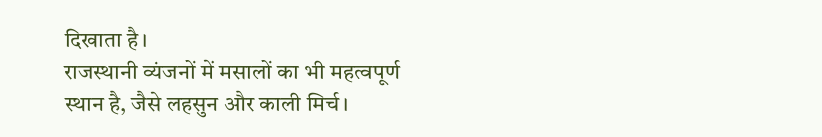दिखाता है।
राजस्थानी व्यंजनों में मसालों का भी महत्वपूर्ण स्थान है, जैसे लहसुन और काली मिर्च।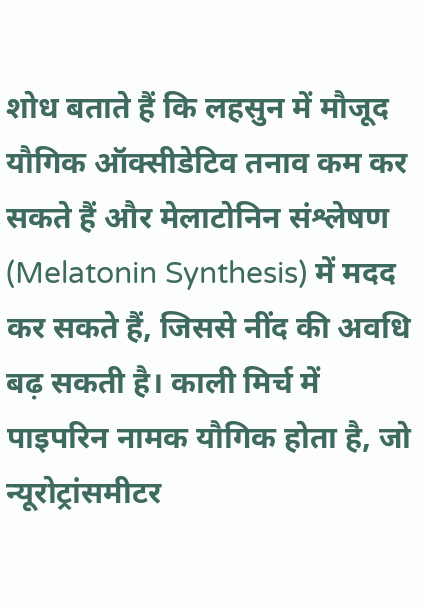शोध बताते हैं कि लहसुन में मौजूद यौगिक ऑक्सीडेटिव तनाव कम कर सकते हैं और मेलाटोनिन संश्लेषण (Melatonin Synthesis) में मदद कर सकते हैं, जिससे नींद की अवधि बढ़ सकती है। काली मिर्च में पाइपरिन नामक यौगिक होता है, जो न्यूरोट्रांसमीटर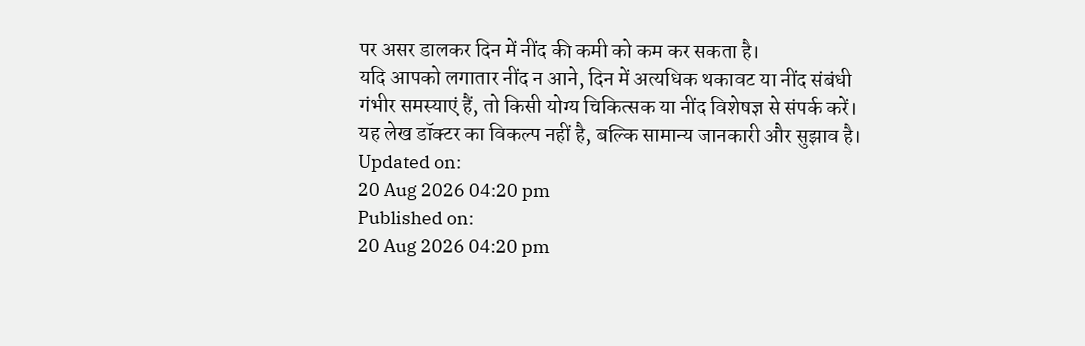पर असर डालकर दिन में नींद की कमी को कम कर सकता है।
यदि आपको लगातार नींद न आने, दिन में अत्यधिक थकावट या नींद संबंधी गंभीर समस्याएं हैं, तो किसी योग्य चिकित्सक या नींद विशेषज्ञ से संपर्क करें। यह लेख डॉक्टर का विकल्प नहीं है, बल्कि सामान्य जानकारी और सुझाव है।
Updated on:
20 Aug 2026 04:20 pm
Published on:
20 Aug 2026 04:20 pm